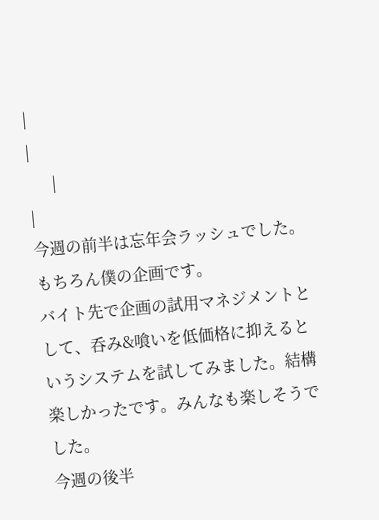|
|
      |
|
今週の前半は忘年会ラッシュでした。もちろん僕の企画です。
バイト先で企画の試用マネジメントとして、呑み&喰いを低価格に抑えるというシステムを試してみました。結構楽しかったです。みんなも楽しそうでした。
今週の後半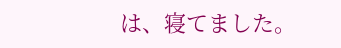は、寝てました。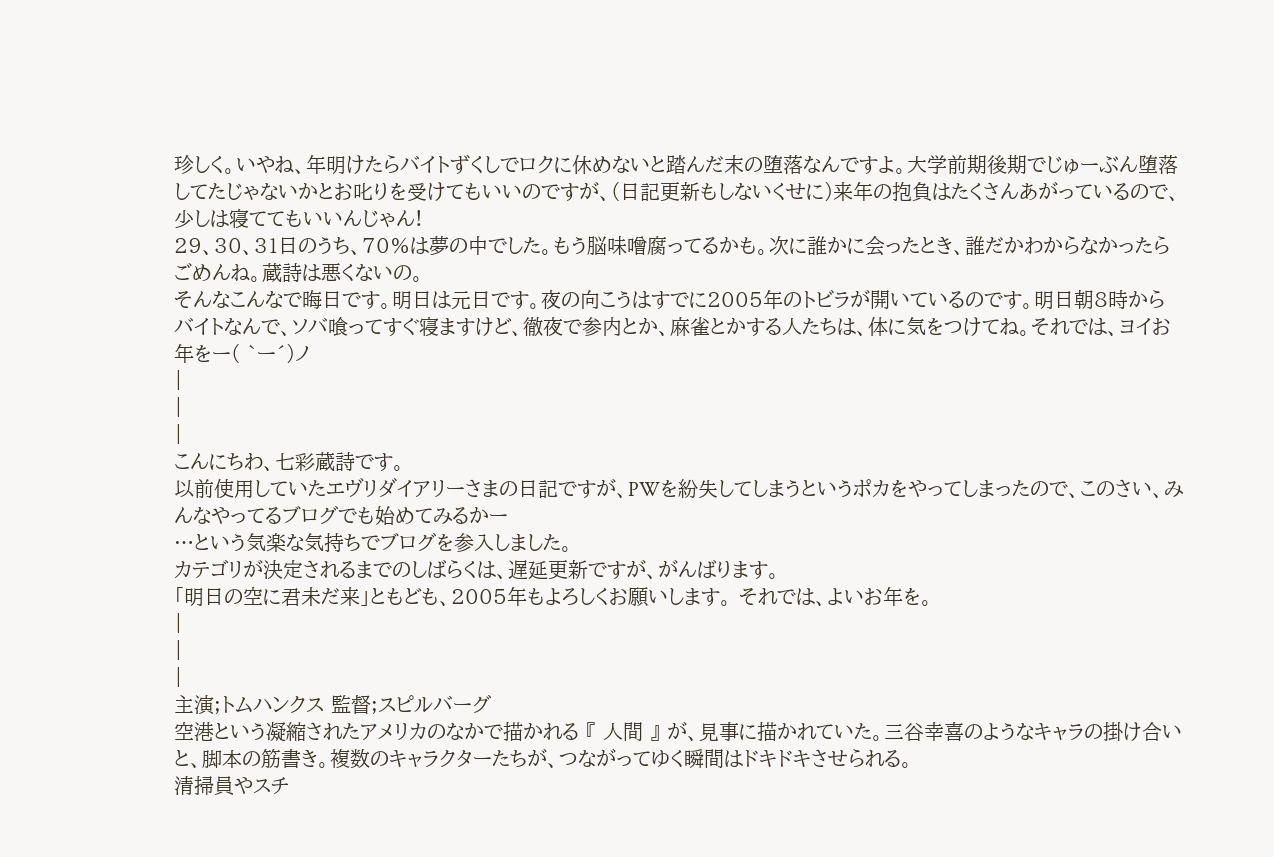珍しく。いやね、年明けたらバイトずくしでロクに休めないと踏んだ末の堕落なんですよ。大学前期後期でじゅーぶん堕落してたじゃないかとお叱りを受けてもいいのですが、(日記更新もしないくせに)来年の抱負はたくさんあがっているので、少しは寝ててもいいんじゃん!
29、30、31日のうち、70%は夢の中でした。もう脳味噌腐ってるかも。次に誰かに会ったとき、誰だかわからなかったらごめんね。蔵詩は悪くないの。
そんなこんなで晦日です。明日は元日です。夜の向こうはすでに2005年のトビラが開いているのです。明日朝8時からバイトなんで、ソバ喰ってすぐ寝ますけど、徹夜で参内とか、麻雀とかする人たちは、体に気をつけてね。それでは、ヨイお年をー( `ー´)ノ
|
|
|
こんにちわ、七彩蔵詩です。
以前使用していたエヴリダイアリーさまの日記ですが、PWを紛失してしまうというポカをやってしまったので、このさい、みんなやってるブログでも始めてみるかー
…という気楽な気持ちでブログを参入しました。
カテゴリが決定されるまでのしばらくは、遅延更新ですが、がんばります。
「明日の空に君未だ来」ともども、2005年もよろしくお願いします。 それでは、よいお年を。
|
|
|
主演;トムハンクス 監督;スピルバーグ
空港という凝縮されたアメリカのなかで描かれる 『 人間 』 が、見事に描かれていた。三谷幸喜のようなキャラの掛け合いと、脚本の筋書き。複数のキャラクターたちが、つながってゆく瞬間はドキドキさせられる。
清掃員やスチ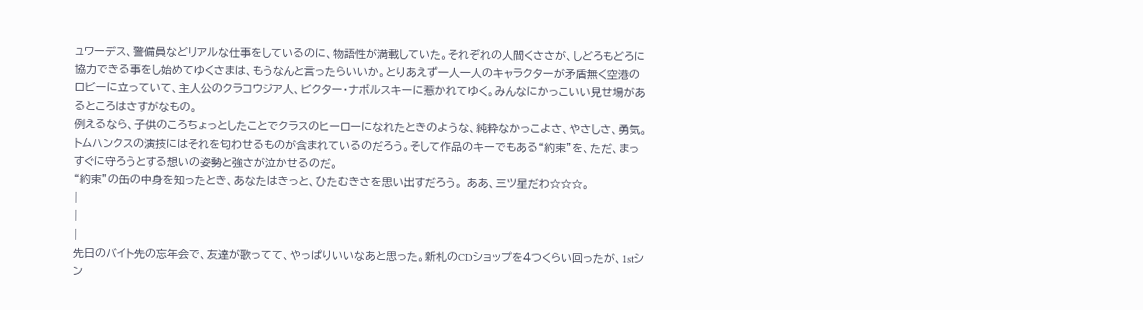ュワーデス、警備員などリアルな仕事をしているのに、物語性が満載していた。それぞれの人間くささが、しどろもどろに協力できる事をし始めてゆくさまは、もうなんと言ったらいいか。とりあえず一人一人のキャラクターが矛盾無く空港のロビーに立っていて、主人公のクラコウジア人、ビクター・ナボルスキーに惹かれてゆく。みんなにかっこいい見せ場があるところはさすがなもの。
例えるなら、子供のころちょっとしたことでクラスのヒーローになれたときのような、純粋なかっこよさ、やさしさ、勇気。トムハンクスの演技にはそれを匂わせるものが含まれているのだろう。そして作品のキーでもある“約束”を、ただ、まっすぐに守ろうとする想いの姿勢と強さが泣かせるのだ。
“約束”の缶の中身を知ったとき、あなたはきっと、ひたむきさを思い出すだろう。 ああ、三ツ星だわ☆☆☆。
|
|
|
先日のバイト先の忘年会で、友達が歌ってて、やっぱりいいなあと思った。新札のCDショップを4つくらい回ったが、1stシン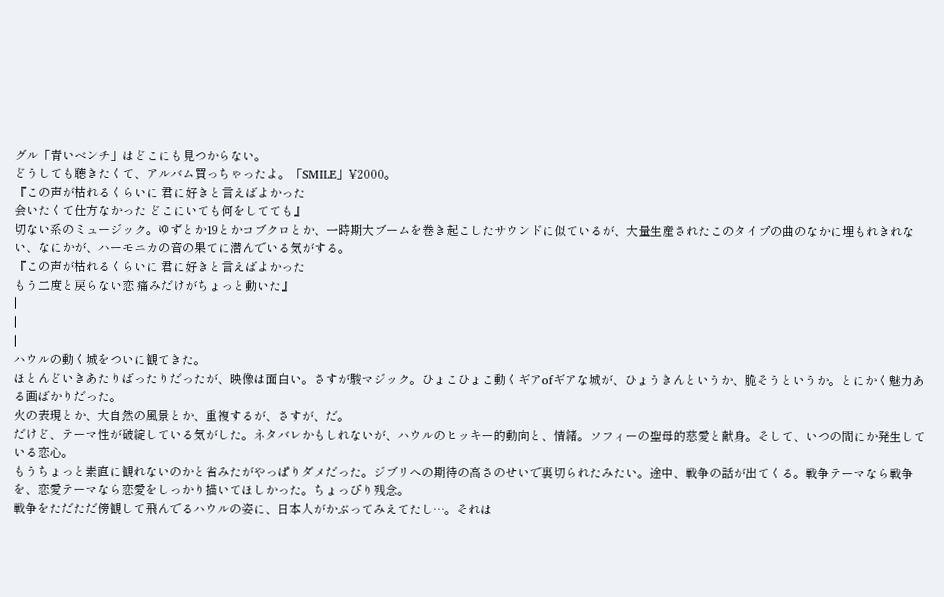グル「青いベンチ」はどこにも見つからない。
どうしても聴きたくて、アルバム買っちゃったよ。「SMILE」¥2000。
『この声が枯れるくらいに 君に好きと言えばよかった
会いたくて仕方なかった どこにいても何をしてても』
切ない系のミュージック。ゆずとか19とかコブクロとか、一時期大ブームを巻き起こしたサウンドに似ているが、大量生産されたこのタイプの曲のなかに埋もれきれない、なにかが、ハーモニカの音の果てに潜んでいる気がする。
『この声が枯れるくらいに 君に好きと言えばよかった
もう二度と戻らない恋 痛みだけがちょっと動いた』
|
|
|
ハウルの動く城をついに観てきた。
ほとんどいきあたりばったりだったが、映像は面白い。さすが駿マジック。ひょこひょこ動くギアofギアな城が、ひょうきんというか、脆そうというか。とにかく魅力ある画ばかりだった。
火の表現とか、大自然の風景とか、重複するが、さすが、だ。
だけど、テーマ性が破綻している気がした。ネタバレかもしれないが、ハウルのヒッキー的動向と、情緒。ソフィーの聖母的慈愛と献身。そして、いつの間にか発生している恋心。
もうちょっと素直に観れないのかと省みたがやっぱりダメだった。ジブリへの期待の高さのせいで裏切られたみたい。途中、戦争の話が出てくる。戦争テーマなら戦争を、恋愛テーマなら恋愛をしっかり描いてほしかった。ちょっぴり残念。
戦争をただただ傍観して飛んでるハウルの姿に、日本人がかぶってみえてたし…。それは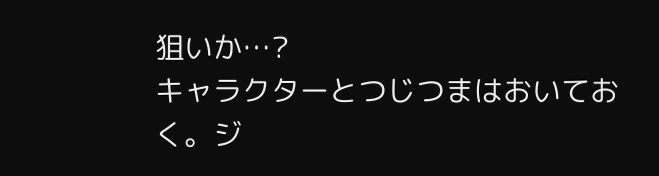狙いか…?
キャラクターとつじつまはおいておく。ジ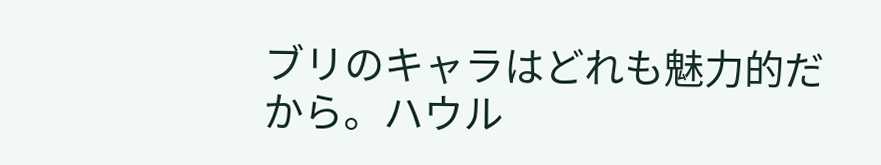ブリのキャラはどれも魅力的だから。ハウル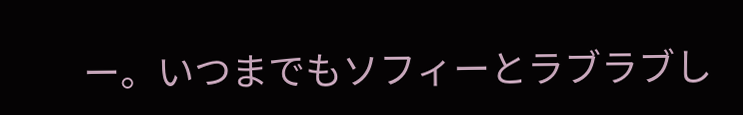ー。いつまでもソフィーとラブラブし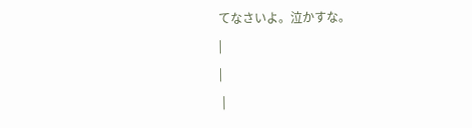てなさいよ。泣かすな。
|
|
 |